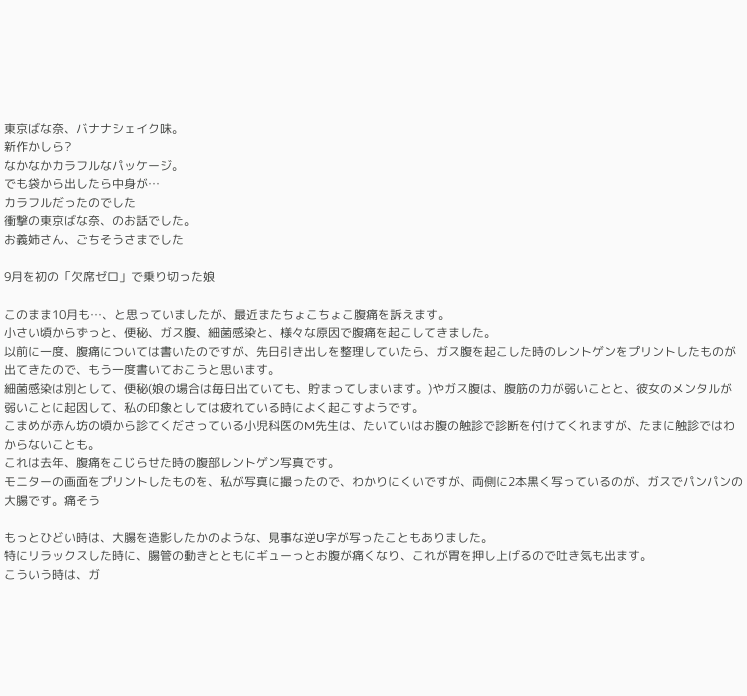東京ばな奈、バナナシェイク味。
新作かしら?
なかなかカラフルなパッケージ。
でも袋から出したら中身が…
カラフルだったのでした
衝撃の東京ばな奈、のお話でした。
お義姉さん、ごちそうさまでした

9月を初の「欠席ゼロ」で乗り切った娘

このまま10月も…、と思っていましたが、最近またちょこちょこ腹痛を訴えます。
小さい頃からずっと、便秘、ガス腹、細菌感染と、様々な原因で腹痛を起こしてきました。
以前に一度、腹痛については書いたのですが、先日引き出しを整理していたら、ガス腹を起こした時のレントゲンをプリントしたものが出てきたので、もう一度書いておこうと思います。
細菌感染は別として、便秘(娘の場合は毎日出ていても、貯まってしまいます。)やガス腹は、腹筋の力が弱いことと、彼女のメンタルが弱いことに起因して、私の印象としては疲れている時によく起こすようです。
こまめが赤ん坊の頃から診てくださっている小児科医のM先生は、たいていはお腹の触診で診断を付けてくれますが、たまに触診ではわからないことも。
これは去年、腹痛をこじらせた時の腹部レントゲン写真です。
モニターの画面をプリントしたものを、私が写真に撮ったので、わかりにくいですが、両側に2本黒く写っているのが、ガスでパンパンの大腸です。痛そう

もっとひどい時は、大腸を造影したかのような、見事な逆U字が写ったこともありました。
特にリラックスした時に、腸管の動きとともにギューっとお腹が痛くなり、これが胃を押し上げるので吐き気も出ます。
こういう時は、ガ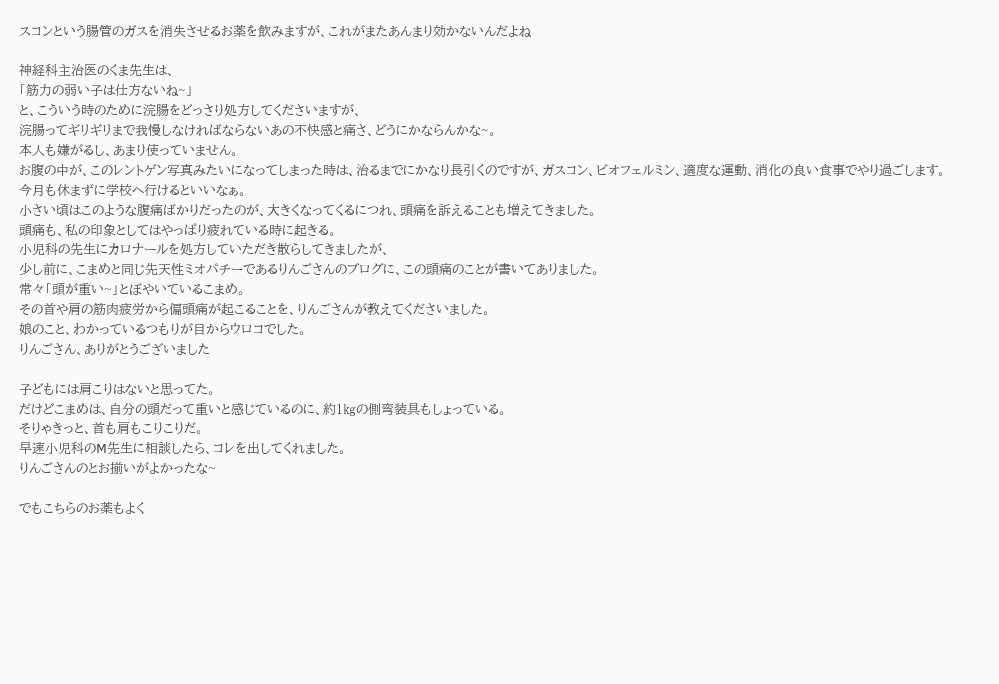スコンという腸管のガスを消失させるお薬を飲みますが、これがまたあんまり効かないんだよね

神経科主治医のくま先生は、
「筋力の弱い子は仕方ないね~」
と、こういう時のために浣腸をどっさり処方してくださいますが、
浣腸ってギリギリまで我慢しなければならないあの不快感と痛さ、どうにかならんかな~。
本人も嫌がるし、あまり使っていません。
お腹の中が、このレントゲン写真みたいになってしまった時は、治るまでにかなり長引くのですが、ガスコン、ビオフェルミン、適度な運動、消化の良い食事でやり過ごします。
今月も休まずに学校へ行けるといいなぁ。
小さい頃はこのような腹痛ばかりだったのが、大きくなってくるにつれ、頭痛を訴えることも増えてきました。
頭痛も、私の印象としてはやっぱり疲れている時に起きる。
小児科の先生にカロナールを処方していただき散らしてきましたが、
少し前に、こまめと同じ先天性ミオパチーであるりんごさんのブログに、この頭痛のことが書いてありました。
常々「頭が重い~」とぼやいているこまめ。
その首や肩の筋肉疲労から偏頭痛が起こることを、りんごさんが教えてくださいました。
娘のこと、わかっているつもりが目からウロコでした。
りんごさん、ありがとうございました

子どもには肩こりはないと思ってた。
だけどこまめは、自分の頭だって重いと感じているのに、約1㎏の側弯装具もしょっている。
そりゃきっと、首も肩もこりこりだ。
早速小児科のM先生に相談したら、コレを出してくれました。
りんごさんのとお揃いがよかったな~

でもこちらのお薬もよく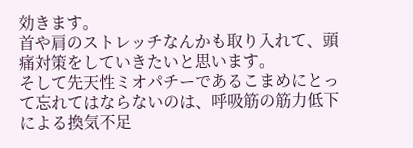効きます。
首や肩のストレッチなんかも取り入れて、頭痛対策をしていきたいと思います。
そして先天性ミオパチーであるこまめにとって忘れてはならないのは、呼吸筋の筋力低下による換気不足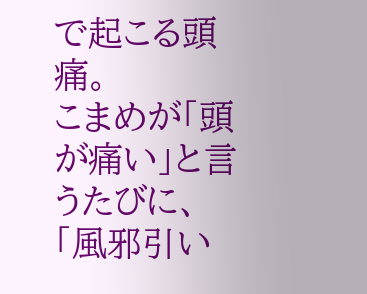で起こる頭痛。
こまめが「頭が痛い」と言うたびに、
「風邪引い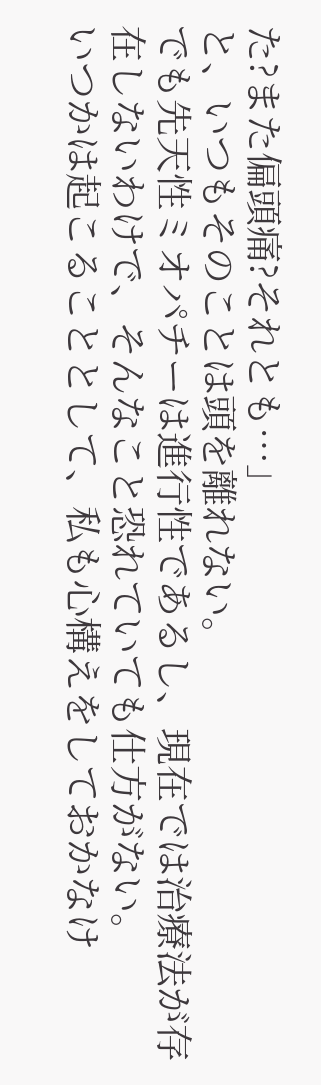た?また偏頭痛?それとも…」
と、いつもそのことは頭を離れない。
でも先天性ミオパチーは進行性であるし、現在では治療法が存在しないわけで、そんなこと恐れていても仕方がない。
いつかは起こることとして、私も心構えをしておかなけ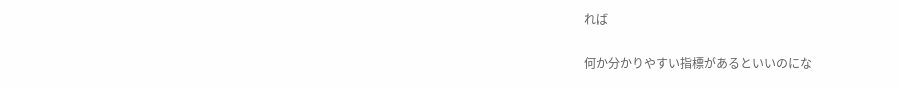れば

何か分かりやすい指標があるといいのにな